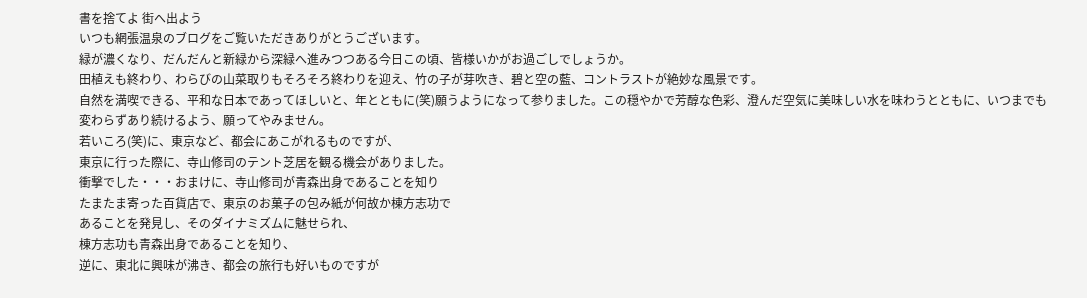書を捨てよ 街へ出よう
いつも網張温泉のブログをご覧いただきありがとうございます。
緑が濃くなり、だんだんと新緑から深緑へ進みつつある今日この頃、皆様いかがお過ごしでしょうか。
田植えも終わり、わらびの山菜取りもそろそろ終わりを迎え、竹の子が芽吹き、碧と空の藍、コントラストが絶妙な風景です。
自然を満喫できる、平和な日本であってほしいと、年とともに(笑)願うようになって参りました。この穏やかで芳醇な色彩、澄んだ空気に美味しい水を味わうとともに、いつまでも変わらずあり続けるよう、願ってやみません。
若いころ(笑)に、東京など、都会にあこがれるものですが、
東京に行った際に、寺山修司のテント芝居を観る機会がありました。
衝撃でした・・・おまけに、寺山修司が青森出身であることを知り
たまたま寄った百貨店で、東京のお菓子の包み紙が何故か棟方志功で
あることを発見し、そのダイナミズムに魅せられ、
棟方志功も青森出身であることを知り、
逆に、東北に興味が沸き、都会の旅行も好いものですが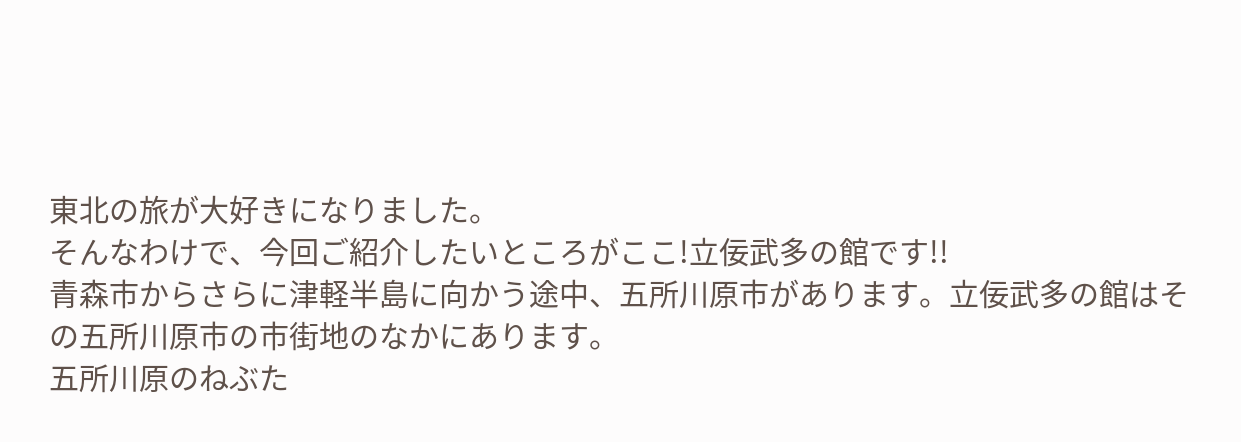東北の旅が大好きになりました。
そんなわけで、今回ご紹介したいところがここ!立佞武多の館です!!
青森市からさらに津軽半島に向かう途中、五所川原市があります。立佞武多の館はその五所川原市の市街地のなかにあります。
五所川原のねぶた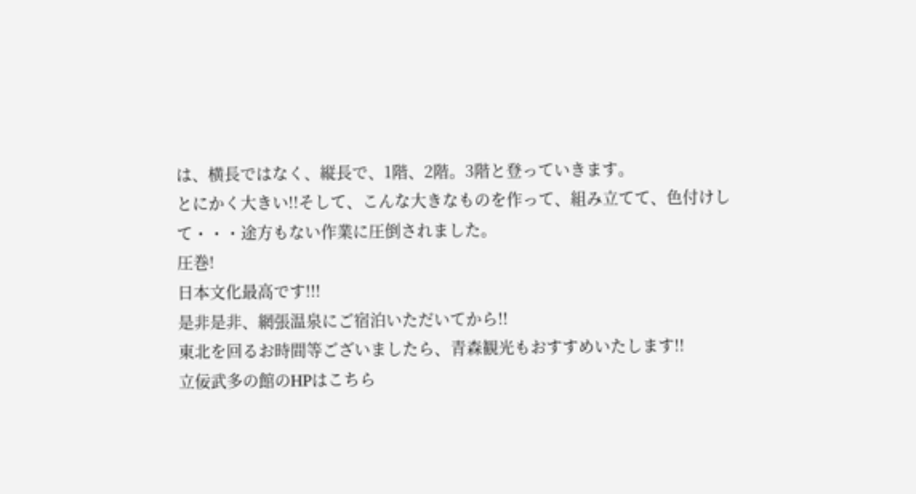は、横長ではなく、縦長で、1階、2階。3階と登っていきます。
とにかく大きい!!そして、こんな大きなものを作って、組み立てて、色付けして・・・途方もない作業に圧倒されました。
圧巻!
日本文化最高です!!!
是非是非、網張温泉にご宿泊いただいてから!!
東北を回るお時間等ございましたら、青森観光もおすすめいたします!!
立佞武多の館のHPはこちら